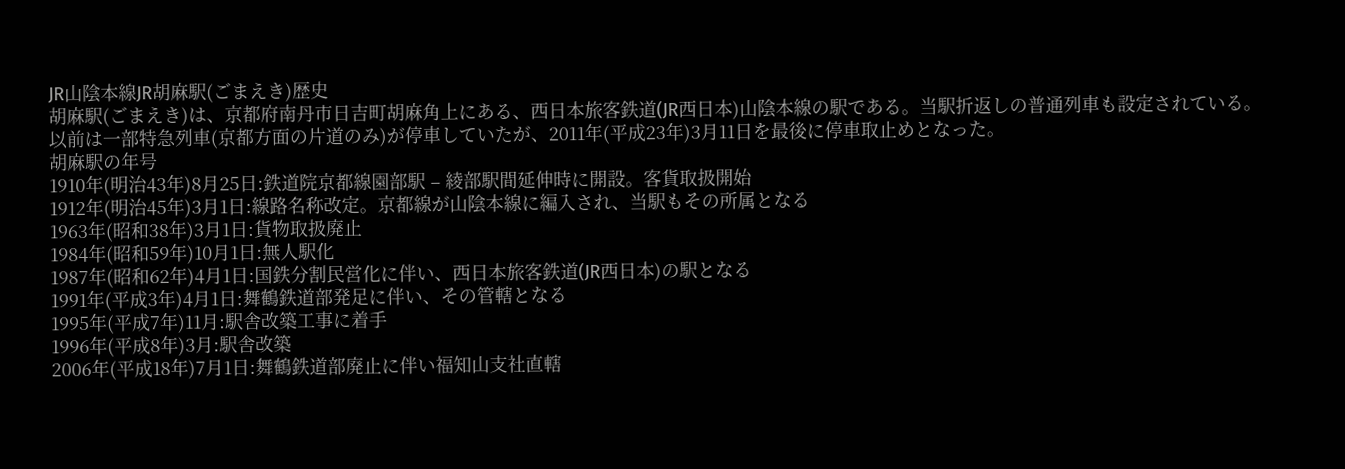JR山陰本線JR胡麻駅(ごまえき)歴史
胡麻駅(ごまえき)は、京都府南丹市日吉町胡麻角上にある、西日本旅客鉄道(JR西日本)山陰本線の駅である。当駅折返しの普通列車も設定されている。以前は一部特急列車(京都方面の片道のみ)が停車していたが、2011年(平成23年)3月11日を最後に停車取止めとなった。
胡麻駅の年号
1910年(明治43年)8月25日:鉄道院京都線園部駅 – 綾部駅間延伸時に開設。客貨取扱開始
1912年(明治45年)3月1日:線路名称改定。京都線が山陰本線に編入され、当駅もその所属となる
1963年(昭和38年)3月1日:貨物取扱廃止
1984年(昭和59年)10月1日:無人駅化
1987年(昭和62年)4月1日:国鉄分割民営化に伴い、西日本旅客鉄道(JR西日本)の駅となる
1991年(平成3年)4月1日:舞鶴鉄道部発足に伴い、その管轄となる
1995年(平成7年)11月:駅舎改築工事に着手
1996年(平成8年)3月:駅舎改築
2006年(平成18年)7月1日:舞鶴鉄道部廃止に伴い福知山支社直轄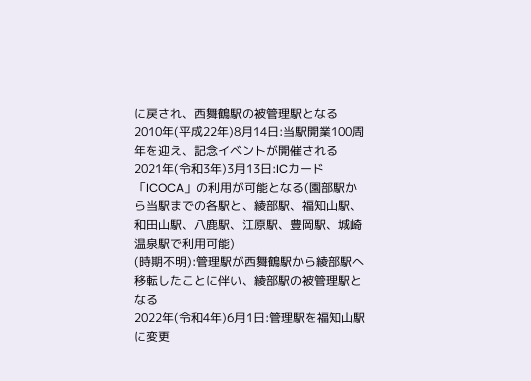に戻され、西舞鶴駅の被管理駅となる
2010年(平成22年)8月14日:当駅開業100周年を迎え、記念イベントが開催される
2021年(令和3年)3月13日:ICカード「ICOCA」の利用が可能となる(園部駅から当駅までの各駅と、綾部駅、福知山駅、和田山駅、八鹿駅、江原駅、豊岡駅、城崎温泉駅で利用可能)
(時期不明):管理駅が西舞鶴駅から綾部駅へ移転したことに伴い、綾部駅の被管理駅となる
2022年(令和4年)6月1日:管理駅を福知山駅に変更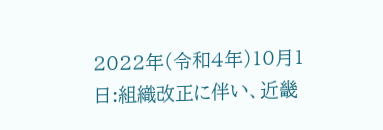2022年(令和4年)10月1日:組織改正に伴い、近畿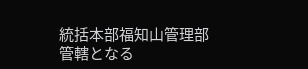統括本部福知山管理部管轄となる